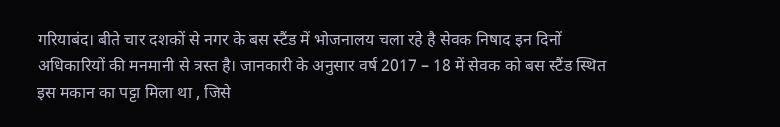गरियाबंद। बीते चार दशकों से नगर के बस स्टैंड में भोजनालय चला रहे है सेवक निषाद इन दिनों अधिकारियों की मनमानी से त्रस्त है। जानकारी के अनुसार वर्ष 2017 – 18 में सेवक को बस स्टैंड स्थित इस मकान का पट्टा मिला था , जिसे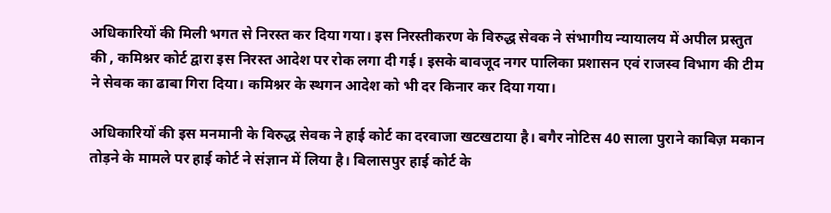अधिकारियों की मिली भगत से निरस्त कर दिया गया। इस निरस्तीकरण के विरुद्ध सेवक ने संभागीय न्यायालय में अपील प्रस्तुत की , कमिश्नर कोर्ट द्वारा इस निरस्त आदेश पर रोक लगा दी गई। इसके बावजूद नगर पालिका प्रशासन एवं राजस्व विभाग की टीम ने सेवक का ढाबा गिरा दिया। कमिश्नर के स्थगन आदेश को भी दर किनार कर दिया गया।

अधिकारियों की इस मनमानी के विरुद्ध सेवक ने हाई कोर्ट का दरवाजा खटखटाया है। बगैर नोटिस 40 साला पुराने काबिज़ मकान तोड़ने के मामले पर हाई कोर्ट ने संज्ञान में लिया है। बिलासपुर हाई कोर्ट के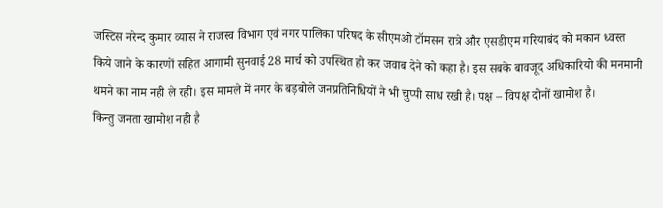जस्टिस नरेन्द कुमार व्यास ने राजस्व विभाग एवं नगर पालिका परिषद के सीएमओ टॉमसन रात्रे और एसडीएम गरियाबंद को मकान ध्वस्त किये जाने के कारणों सहित आगामी सुनवाई 28 मार्च को उपस्थित हो कर जवाब देने को कहा है। इस सबके बावजूद अधिकारियो की मनमानी थमने का नाम नही ले रही। इस मामले में नगर के बड़बोले जनप्रतिनिधियों ने भी चुप्पी साध रखी है। पक्ष – विपक्ष दोनों खामोश है।
किन्तु जनता खामोश नही है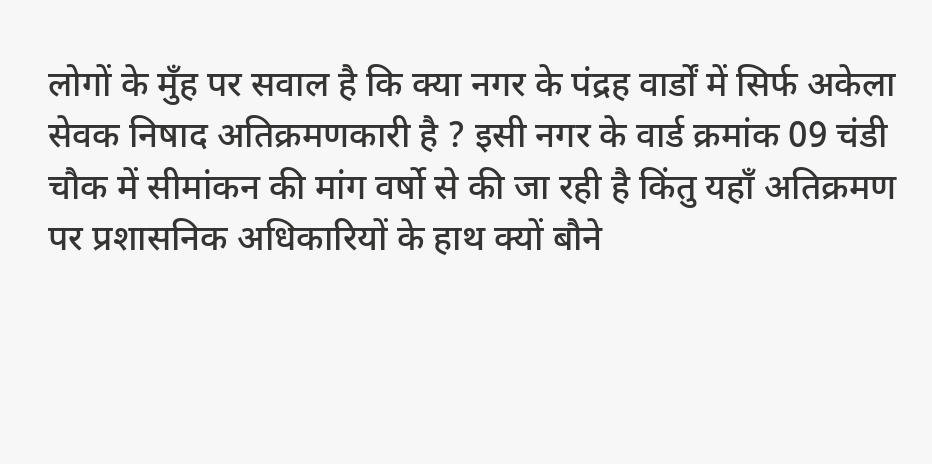लोगों के मुँह पर सवाल है कि क्या नगर के पंद्रह वार्डों में सिर्फ अकेला सेवक निषाद अतिक्रमणकारी है ? इसी नगर के वार्ड क्रमांक 09 चंडी चौक में सीमांकन की मांग वर्षो से की जा रही है किंतु यहाँ अतिक्रमण पर प्रशासनिक अधिकारियों के हाथ क्यों बौने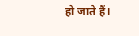हो जाते हैं।